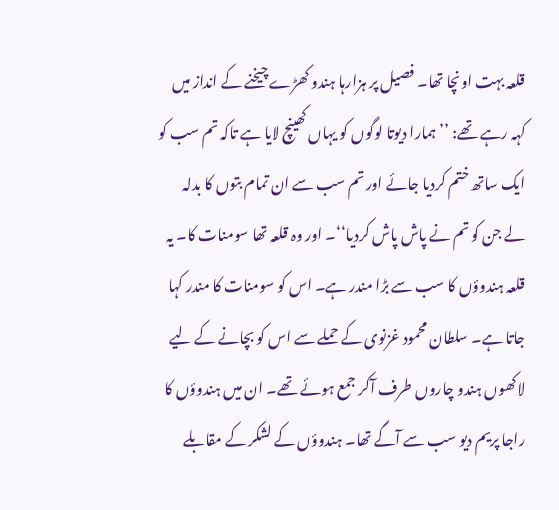قلعہ بہت اونچا تھا۔ فصیل پر ہزارہا ہندو کھڑے چیخنے کے انداز میں کہہ رہے تھے: ’’ہمارا دیوتا لوگوں کو یہاں کھینچ لایا ہے تاکہ تم سب کو ایک ساتھ ختم کردیا جائے اور تم سب سے ان تمام بتوں کا بدلہ لے جن کو تم نے پاش پاش کردیا‘‘۔ اور وہ قلعہ تھا سومنات کا۔ یہ قلعہ ہندوؤں کا سب سے بڑا مندر ہے۔ اس کو سومنات کا مندر کہا جاتا ہے۔ سلطان محمود غزنوی کے حملے سے اس کو بچانے کے لیے لاکھوں ہندو چاروں طرف آکر جمع ہوئے تھے۔ ان میں ہندوؤں کا راجا پریم دیو سب سے آگے تھا۔ ہندوؤں کے لشکر کے مقابلے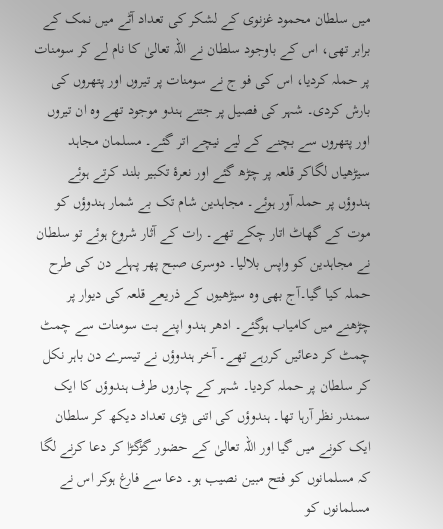میں سلطان محمود غزنوی کے لشکر کی تعداد آٹے میں نمک کے برابر تھی، اس کے باوجود سلطان نے اللہ تعالیٰ کا نام لے کر سومنات پر حملہ کردیا، اس کی فو ج نے سومنات پر تیروں اور پتھروں کی بارش کردی۔ شہر کی فصیل پر جتنے ہندو موجود تھے وہ ان تیروں اور پتھروں سے بچنے کے لیے نیچے اتر گئے۔ مسلمان مجاہد سیڑھیاں لگاکر قلعہ پر چڑھ گئے اور نعرۂ تکبیر بلند کرتے ہوئے ہندوؤں پر حملہ آور ہوئے۔ مجاہدین شام تک بے شمار ہندوؤں کو موت کے گھاٹ اتار چکے تھے۔ رات کے آثار شروع ہوئے تو سلطان نے مجاہدین کو واپس بلالیا۔ دوسری صبح پھر پہلے دن کی طرح حملہ کیا گیا۔آج بھی وہ سیڑھیوں کے ذریعے قلعہ کی دیوار پر چڑھنے میں کامیاب ہوگئے۔ ادھر ہندو اپنے بت سومنات سے چمٹ چمٹ کر دعائیں کررہے تھے۔ آخر ہندوؤں نے تیسرے دن باہر نکل کر سلطان پر حملہ کردیا۔ شہر کے چاروں طرف ہندوؤں کا ایک سمندر نظر آرہا تھا۔ ہندوؤں کی اتنی بڑی تعداد دیکھ کر سلطان ایک کونے میں گیا اور اللہ تعالیٰ کے حضور گڑگڑا کر دعا کرنے لگا کہ مسلمانوں کو فتح مبین نصیب ہو۔ دعا سے فارغ ہوکر اس نے مسلمانوں کو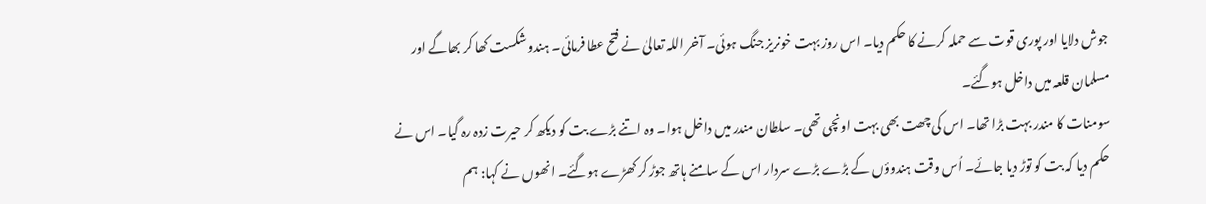جوش دلایا اور پوری قوت سے حملہ کرنے کا حکم دیا۔ اس روز بہت خونریز جنگ ہوئی۔ آخر اللہ تعالیٰ نے فتح عطا فرمائی۔ ہندو شکست کھا کر بھاگے اور مسلمان قلعہ میں داخل ہوگئے۔
سومنات کا مندر بہت بڑا تھا۔ اس کی چھت بھی بہت اونچی تھی۔ سلطان مندر میں داخل ہوا۔ وہ اتنے بڑے بت کو دیکھ کر حیرت زدہ رہ گیا۔ اس نے حکم دیا کہ بت کو توڑ دیا جائے۔ اُس وقت ہندوؤں کے بڑے بڑے سردار اس کے سامنے ہاتھ جوڑ کر کھڑے ہوگئے۔ انھوں نے کہا: ہم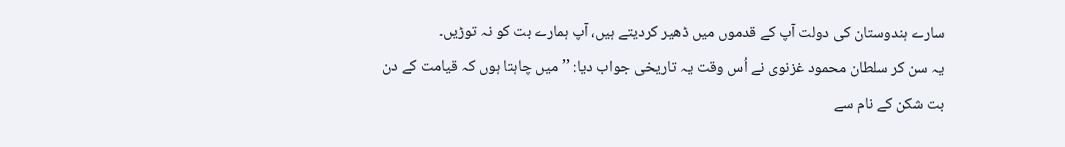سارے ہندوستان کی دولت آپ کے قدموں میں ڈھیر کردیتے ہیں، آپ ہمارے بت کو نہ توڑیں۔
یہ سن کر سلطان محمود غزنوی نے اُس وقت یہ تاریخی جواب دیا: ’’میں چاہتا ہوں کہ قیامت کے دن بت شکن کے نام سے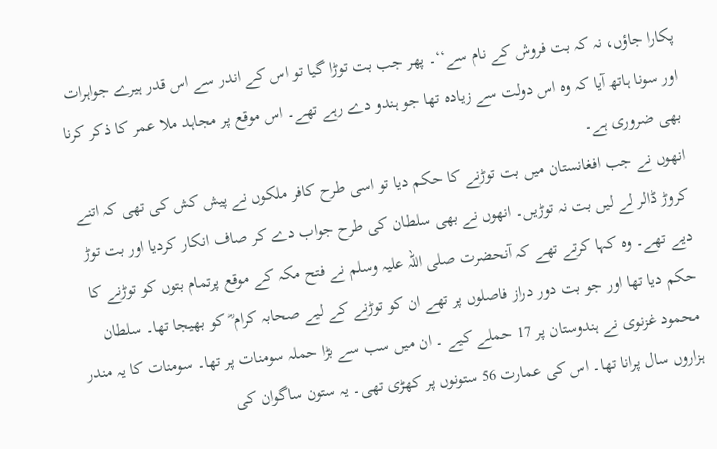پکارا جاؤں، نہ کہ بت فروش کے نام سے‘‘۔ پھر جب بت توڑا گیا تو اس کے اندر سے اس قدر ہیرے جواہرات اور سونا ہاتھ آیا کہ وہ اس دولت سے زیادہ تھا جو ہندو دے رہے تھے۔ اس موقع پر مجاہد ملا عمر کا ذکر کرنا بھی ضروری ہے۔
انھوں نے جب افغانستان میں بت توڑنے کا حکم دیا تو اسی طرح کافر ملکوں نے پیش کش کی تھی کہ اتنے کروڑ ڈالر لے لیں بت نہ توڑیں۔ انھوں نے بھی سلطان کی طرح جواب دے کر صاف انکار کردیا اور بت توڑ دیے تھے۔ وہ کہا کرتے تھے کہ آنحضرت صلی اللہ علیہ وسلم نے فتح مکہ کے موقع پرتمام بتوں کو توڑنے کا حکم دیا تھا اور جو بت دور دراز فاصلوں پر تھے ان کو توڑنے کے لیے صحابہ کرام ؓ کو بھیجا تھا۔ سلطان محمود غزنوی نے ہندوستان پر 17 حملے کیے ۔ ان میں سب سے بڑا حملہ سومنات پر تھا۔ سومنات کا یہ مندر ہزاروں سال پرانا تھا۔ اس کی عمارت 56 ستونوں پر کھڑی تھی۔ یہ ستون ساگوان کی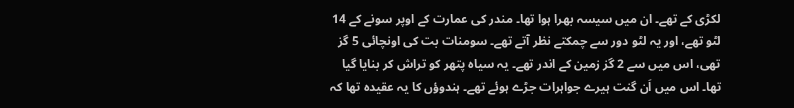لکڑی کے تھے۔ ان میں سیسہ بھرا ہوا تھا۔ مندر کی عمارت کے اوپر سونے کے 14 لٹو تھے، اور یہ لٹو دور سے چمکتے نظر آتے تھے۔ سومنات بت کی اونچائی 5 گز تھی، اس میں سے 2 گز زمین کے اندر تھے۔ یہ سیاہ پتھر کو تراش کر بنایا گیا تھا۔ اس میں اَن گنت ہیرے جواہرات جڑے ہوئے تھے۔ ہندوؤں کا یہ عقیدہ تھا کہ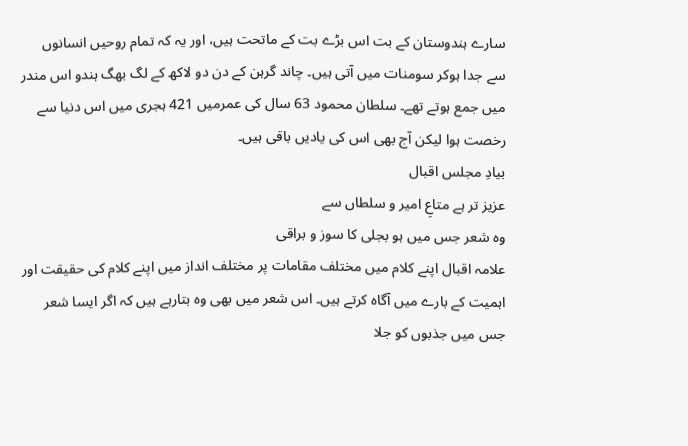سارے ہندوستان کے بت اس بڑے بت کے ماتحت ہیں، اور یہ کہ تمام روحیں انسانوں سے جدا ہوکر سومنات میں آتی ہیں۔ چاند گرہن کے دن دو لاکھ کے لگ بھگ ہندو اس مندر میں جمع ہوتے تھے۔ سلطان محمود 63 سال کی عمرمیں 421 ہجری میں اس دنیا سے رخصت ہوا لیکن آج بھی اس کی یادیں باقی ہیں۔
بیادِ مجلس اقبال
عزیز تر ہے متاعِ امیر و سلطاں سے
وہ شعر جس میں ہو بجلی کا سوز و براقی
علامہ اقبال اپنے کلام میں مختلف مقامات پر مختلف انداز میں اپنے کلام کی حقیقت اور اہمیت کے بارے میں آگاہ کرتے ہیں۔ اس شعر میں بھی وہ بتارہے ہیں کہ اگر ایسا شعر جس میں جذبوں کو جلا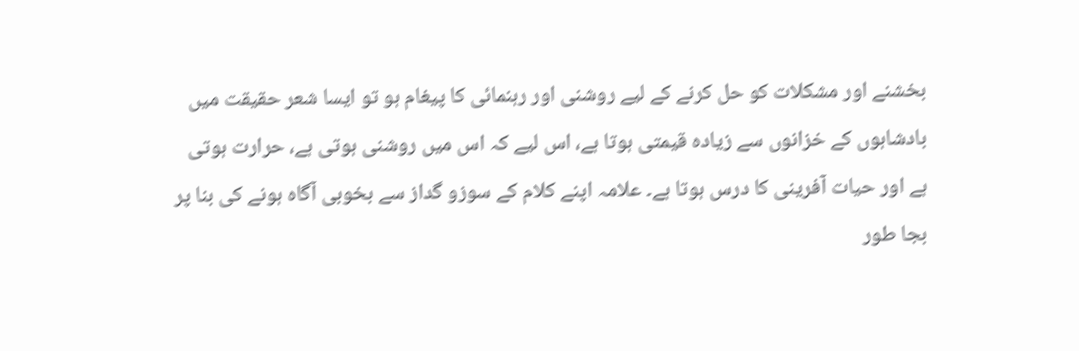بخشنے اور مشکلات کو حل کرنے کے لیے روشنی اور رہنمائی کا پیغام ہو تو ایسا شعر حقیقت میں بادشاہوں کے خزانوں سے زیادہ قیمتی ہوتا ہے، اس لیے کہ اس میں روشنی ہوتی ہے، حرارت ہوتی ہے اور حیات آفرینی کا درس ہوتا ہے۔ علامہ اپنے کلام کے سوزو گداز سے بخوبی آگاہ ہونے کی بنا پر بجا طور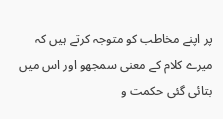پر اپنے مخاطب کو متوجہ کرتے ہیں کہ میرے کلام کے معنی سمجھو اور اس میں بتائی گئی حکمت و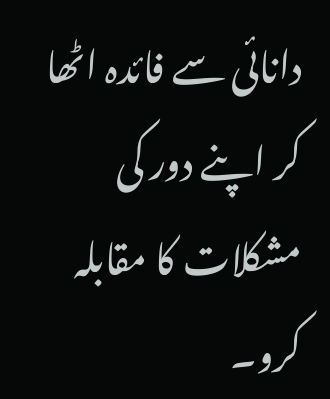دانائی سے فائدہ اٹھا کر اپنے دور کی مشکلات کا مقابلہ کرو۔